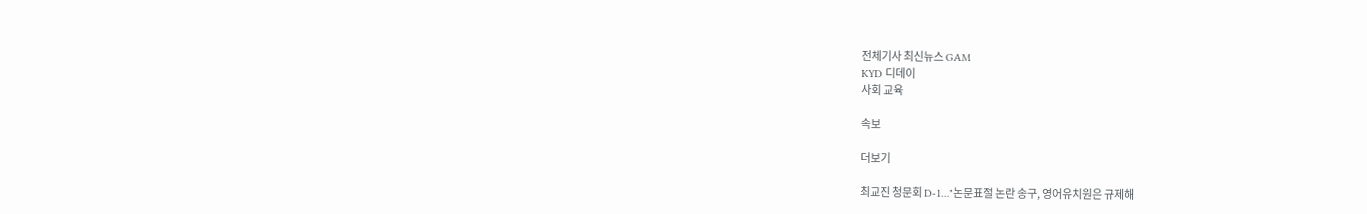전체기사 최신뉴스 GAM
KYD 디데이
사회 교육

속보

더보기

최교진 청문회 D-1…"논문표절 논란 송구, 영어유치원은 규제해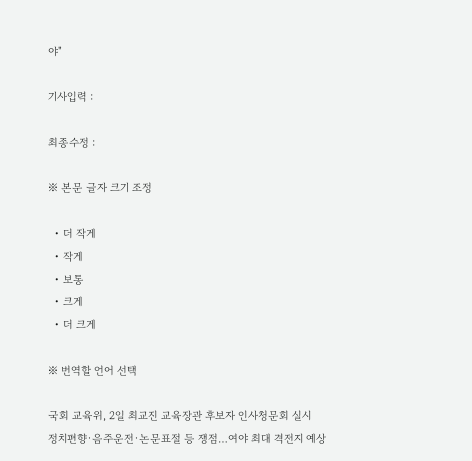야"

기사입력 :

최종수정 :

※ 본문 글자 크기 조정

  • 더 작게
  • 작게
  • 보통
  • 크게
  • 더 크게

※ 번역할 언어 선택

국회 교육위, 2일 최교진 교육장관 후보자 인사청문회 실시
정치편향·음주운전·논문표절 등 쟁점…여야 최대 격전지 예상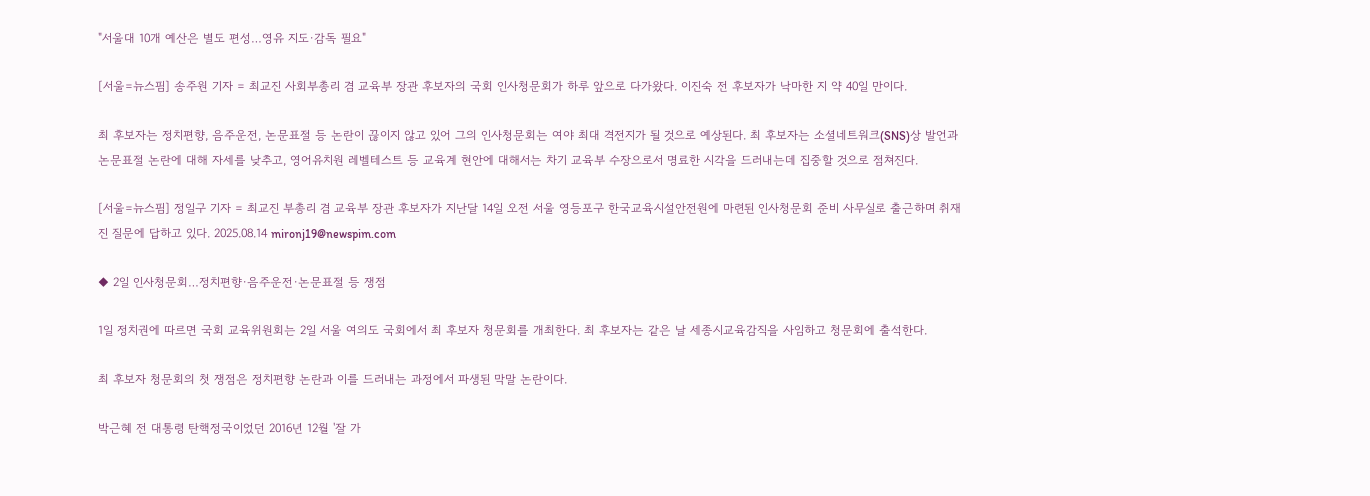"서울대 10개 예산은 별도 편성…영유 지도·감독 필요"

[서울=뉴스핌] 송주원 기자 = 최교진 사회부총리 겸 교육부 장관 후보자의 국회 인사청문회가 하루 앞으로 다가왔다. 이진숙 전 후보자가 낙마한 지 약 40일 만이다.

최 후보자는 정치편향, 음주운전, 논문표절 등 논란이 끊이지 않고 있어 그의 인사청문회는 여야 최대 격전지가 될 것으로 예상된다. 최 후보자는 소셜네트워크(SNS)상 발언과 논문표절 논란에 대해 자세를 낮추고, 영어유치원 레벨테스트 등 교육계 현안에 대해서는 차기 교육부 수장으로서 명료한 시각을 드러내는데 집중할 것으로 점쳐진다.

[서울=뉴스핌] 정일구 기자 = 최교진 부총리 겸 교육부 장관 후보자가 지난달 14일 오전 서울 영등포구 한국교육시설안전원에 마련된 인사청문회 준비 사무실로 출근하며 취재진 질문에 답하고 있다. 2025.08.14 mironj19@newspim.com

◆ 2일 인사청문회…정치편향·음주운전·논문표절 등 쟁점

1일 정치권에 따르면 국회 교육위원회는 2일 서울 여의도 국회에서 최 후보자 청문회를 개최한다. 최 후보자는 같은 날 세종시교육감직을 사임하고 청문회에 출석한다.

최 후보자 청문회의 첫 쟁점은 정치편향 논란과 이를 드러내는 과정에서 파생된 막말 논란이다.

박근혜 전 대통령 탄핵정국이었던 2016년 12월 '잘 가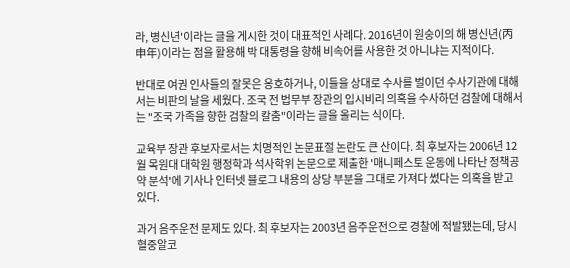라, 병신년'이라는 글을 게시한 것이 대표적인 사례다. 2016년이 원숭이의 해 병신년(丙申年)이라는 점을 활용해 박 대통령을 향해 비속어를 사용한 것 아니냐는 지적이다.

반대로 여권 인사들의 잘못은 옹호하거나, 이들을 상대로 수사를 벌이던 수사기관에 대해서는 비판의 날을 세웠다. 조국 전 법무부 장관의 입시비리 의혹을 수사하던 검찰에 대해서는 "조국 가족을 향한 검찰의 칼춤"이라는 글을 올리는 식이다.

교육부 장관 후보자로서는 치명적인 논문표절 논란도 큰 산이다. 최 후보자는 2006년 12월 목원대 대학원 행정학과 석사학위 논문으로 제출한 '매니페스토 운동에 나타난 정책공약 분석'에 기사나 인터넷 블로그 내용의 상당 부분을 그대로 가져다 썼다는 의혹을 받고 있다.

과거 음주운전 문제도 있다. 최 후보자는 2003년 음주운전으로 경찰에 적발됐는데, 당시 혈중알코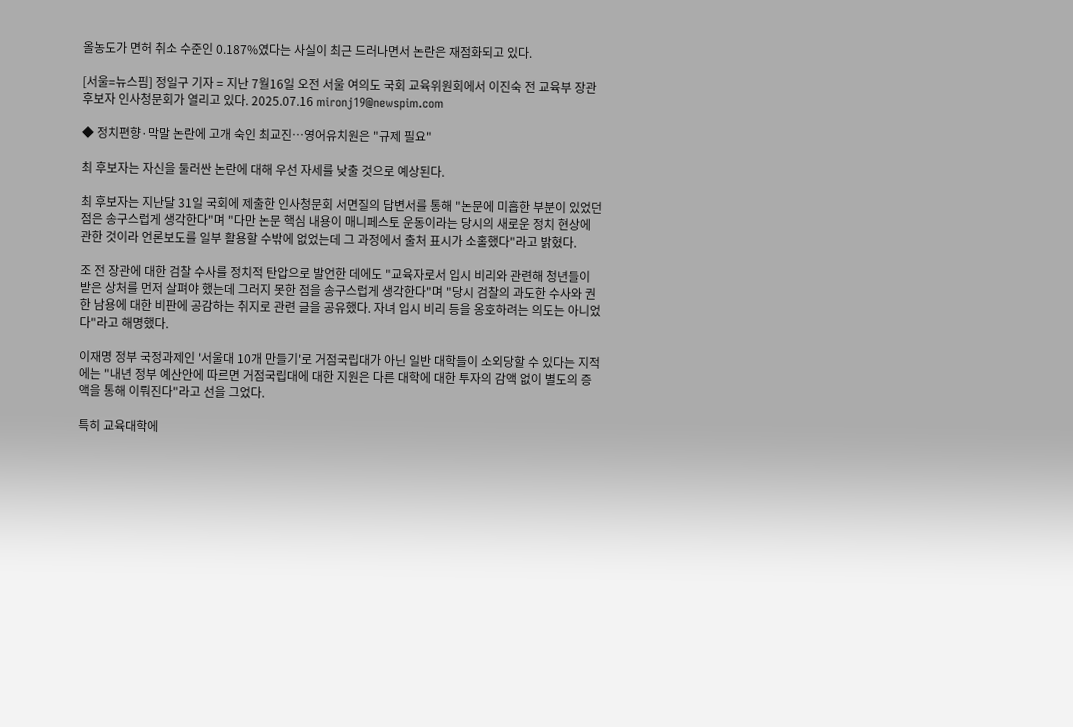올농도가 면허 취소 수준인 0.187%였다는 사실이 최근 드러나면서 논란은 재점화되고 있다.

[서울=뉴스핌] 정일구 기자 = 지난 7월16일 오전 서울 여의도 국회 교육위원회에서 이진숙 전 교육부 장관 후보자 인사청문회가 열리고 있다. 2025.07.16 mironj19@newspim.com

◆ 정치편향·막말 논란에 고개 숙인 최교진…영어유치원은 "규제 필요"

최 후보자는 자신을 둘러싼 논란에 대해 우선 자세를 낮출 것으로 예상된다.

최 후보자는 지난달 31일 국회에 제출한 인사청문회 서면질의 답변서를 통해 "논문에 미흡한 부분이 있었던 점은 송구스럽게 생각한다"며 "다만 논문 핵심 내용이 매니페스토 운동이라는 당시의 새로운 정치 현상에 관한 것이라 언론보도를 일부 활용할 수밖에 없었는데 그 과정에서 출처 표시가 소홀했다"라고 밝혔다.

조 전 장관에 대한 검찰 수사를 정치적 탄압으로 발언한 데에도 "교육자로서 입시 비리와 관련해 청년들이 받은 상처를 먼저 살펴야 했는데 그러지 못한 점을 송구스럽게 생각한다"며 "당시 검찰의 과도한 수사와 권한 남용에 대한 비판에 공감하는 취지로 관련 글을 공유했다. 자녀 입시 비리 등을 옹호하려는 의도는 아니었다"라고 해명했다.

이재명 정부 국정과제인 '서울대 10개 만들기'로 거점국립대가 아닌 일반 대학들이 소외당할 수 있다는 지적에는 "내년 정부 예산안에 따르면 거점국립대에 대한 지원은 다른 대학에 대한 투자의 감액 없이 별도의 증액을 통해 이뤄진다"라고 선을 그었다.

특히 교육대학에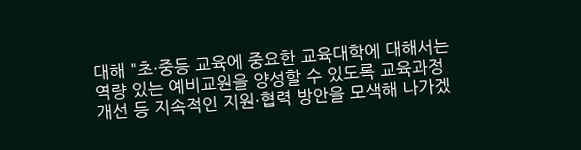대해 "초·중등 교육에 중요한 교육대학에 대해서는 역량 있는 예비교원을 양성할 수 있도록 교육과정 개선 등 지속적인 지원·협력 방안을 모색해 나가겠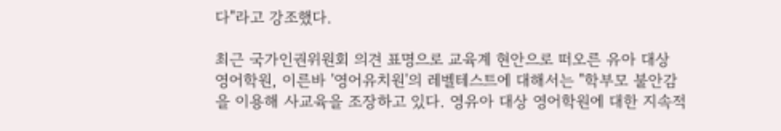다"라고 강조했다.

최근 국가인권위원회 의견 표명으로 교육계 현안으로 떠오른 유아 대상 영어학원, 이른바 '영어유치원'의 레벨테스트에 대해서는 "학부모 불안감을 이용해 사교육을 조장하고 있다. 영유아 대상 영어학원에 대한 지속적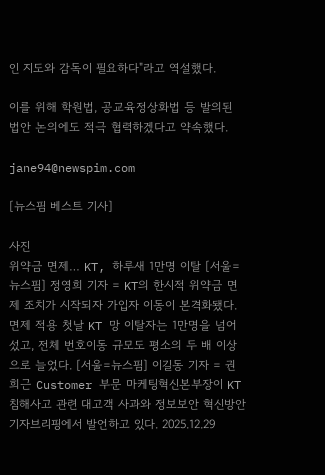인 지도와 감독이 필요하다"라고 역설했다.

이를 위해 학원법, 공교육정상화법 등 발의된 법안 논의에도 적극 협력하겠다고 약속했다.

jane94@newspim.com

[뉴스핌 베스트 기사]

사진
위약금 면제… KT, 하루새 1만명 이탈 [서울=뉴스핌] 정영희 기자 = KT의 한시적 위약금 면제 조치가 시작되자 가입자 이동이 본격화됐다. 면제 적용 첫날 KT 망 이탈자는 1만명을 넘어섰고, 전체 번호이동 규모도 평소의 두 배 이상으로 늘었다. [서울=뉴스핌] 이길동 기자 = 권희근 Customer 부문 마케팅혁신본부장이 KT침해사고 관련 대고객 사과와 정보보안 혁신방안 기자브리핑에서 발언하고 있다. 2025.12.29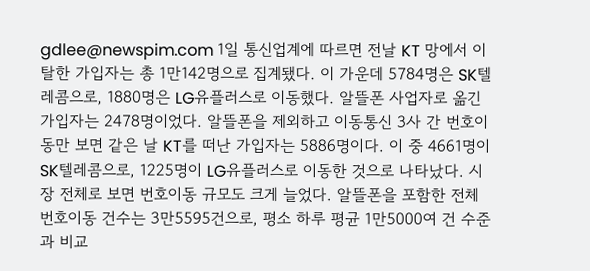gdlee@newspim.com 1일 통신업계에 따르면 전날 KT 망에서 이탈한 가입자는 총 1만142명으로 집계됐다. 이 가운데 5784명은 SK텔레콤으로, 1880명은 LG유플러스로 이동했다. 알뜰폰 사업자로 옮긴 가입자는 2478명이었다. 알뜰폰을 제외하고 이동통신 3사 간 번호이동만 보면 같은 날 KT를 떠난 가입자는 5886명이다. 이 중 4661명이 SK텔레콤으로, 1225명이 LG유플러스로 이동한 것으로 나타났다. 시장 전체로 보면 번호이동 규모도 크게 늘었다. 알뜰폰을 포함한 전체 번호이동 건수는 3만5595건으로, 평소 하루 평균 1만5000여 건 수준과 비교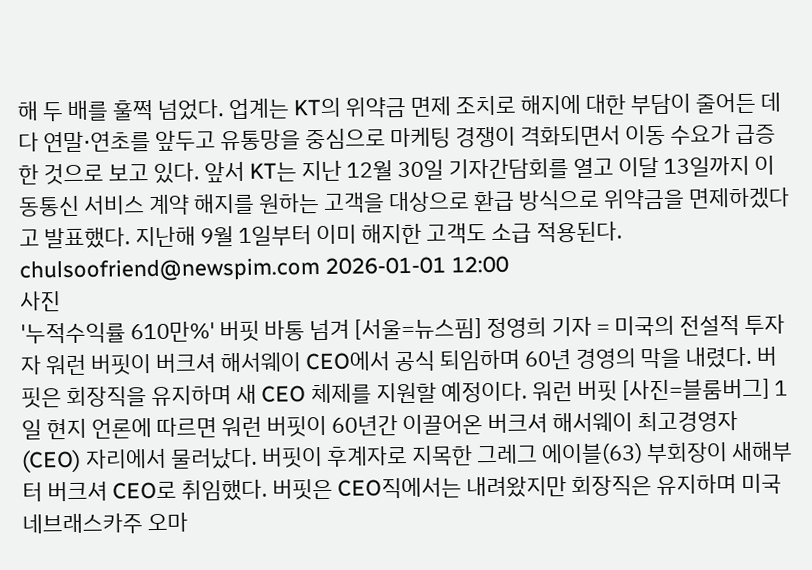해 두 배를 훌쩍 넘었다. 업계는 KT의 위약금 면제 조치로 해지에 대한 부담이 줄어든 데다 연말·연초를 앞두고 유통망을 중심으로 마케팅 경쟁이 격화되면서 이동 수요가 급증한 것으로 보고 있다. 앞서 KT는 지난 12월 30일 기자간담회를 열고 이달 13일까지 이동통신 서비스 계약 해지를 원하는 고객을 대상으로 환급 방식으로 위약금을 면제하겠다고 발표했다. 지난해 9월 1일부터 이미 해지한 고객도 소급 적용된다. chulsoofriend@newspim.com 2026-01-01 12:00
사진
'누적수익률 610만%' 버핏 바통 넘겨 [서울=뉴스핌] 정영희 기자 = 미국의 전설적 투자자 워런 버핏이 버크셔 해서웨이 CEO에서 공식 퇴임하며 60년 경영의 막을 내렸다. 버핏은 회장직을 유지하며 새 CEO 체제를 지원할 예정이다. 워런 버핏 [사진=블룸버그] 1일 현지 언론에 따르면 워런 버핏이 60년간 이끌어온 버크셔 해서웨이 최고경영자(CEO) 자리에서 물러났다. 버핏이 후계자로 지목한 그레그 에이블(63) 부회장이 새해부터 버크셔 CEO로 취임했다. 버핏은 CEO직에서는 내려왔지만 회장직은 유지하며 미국 네브래스카주 오마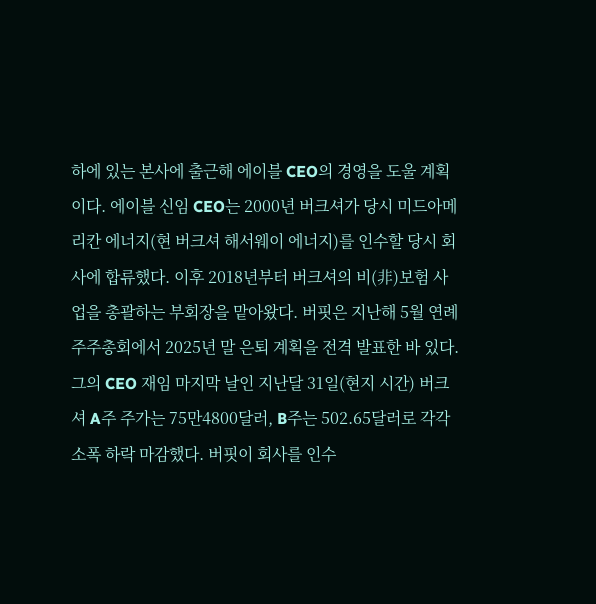하에 있는 본사에 출근해 에이블 CEO의 경영을 도울 계획이다. 에이블 신임 CEO는 2000년 버크셔가 당시 미드아메리칸 에너지(현 버크셔 해서웨이 에너지)를 인수할 당시 회사에 합류했다. 이후 2018년부터 버크셔의 비(非)보험 사업을 총괄하는 부회장을 맡아왔다. 버핏은 지난해 5월 연례 주주총회에서 2025년 말 은퇴 계획을 전격 발표한 바 있다. 그의 CEO 재임 마지막 날인 지난달 31일(현지 시간) 버크셔 A주 주가는 75만4800달러, B주는 502.65달러로 각각 소폭 하락 마감했다. 버핏이 회사를 인수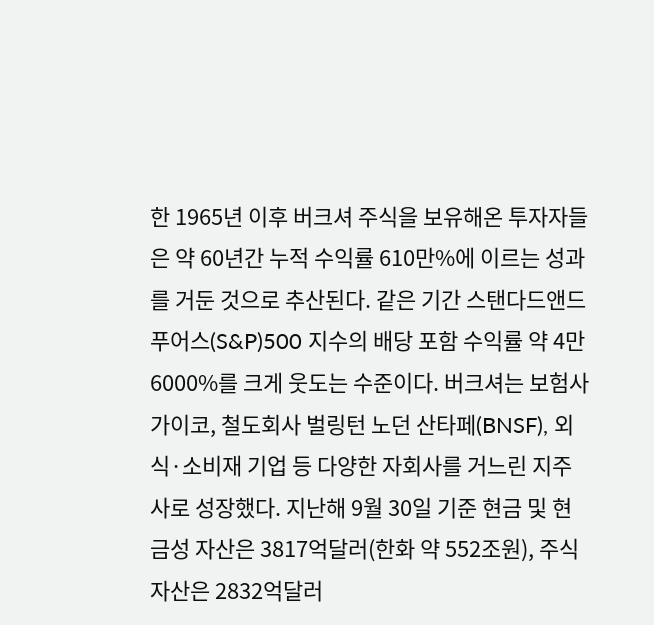한 1965년 이후 버크셔 주식을 보유해온 투자자들은 약 60년간 누적 수익률 610만%에 이르는 성과를 거둔 것으로 추산된다. 같은 기간 스탠다드앤드푸어스(S&P)500 지수의 배당 포함 수익률 약 4만6000%를 크게 웃도는 수준이다. 버크셔는 보험사 가이코, 철도회사 벌링턴 노던 산타페(BNSF), 외식·소비재 기업 등 다양한 자회사를 거느린 지주사로 성장했다. 지난해 9월 30일 기준 현금 및 현금성 자산은 3817억달러(한화 약 552조원), 주식 자산은 2832억달러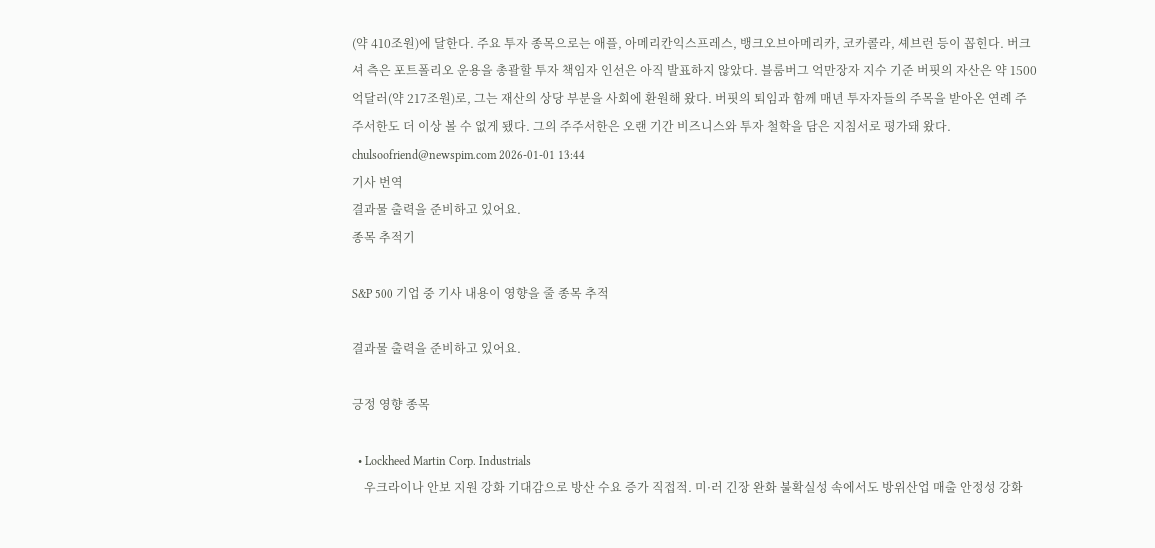(약 410조원)에 달한다. 주요 투자 종목으로는 애플, 아메리칸익스프레스, 뱅크오브아메리카, 코카콜라, 셰브런 등이 꼽힌다. 버크셔 측은 포트폴리오 운용을 총괄할 투자 책임자 인선은 아직 발표하지 않았다. 블룸버그 억만장자 지수 기준 버핏의 자산은 약 1500억달러(약 217조원)로, 그는 재산의 상당 부분을 사회에 환원해 왔다. 버핏의 퇴임과 함께 매년 투자자들의 주목을 받아온 연례 주주서한도 더 이상 볼 수 없게 됐다. 그의 주주서한은 오랜 기간 비즈니스와 투자 철학을 담은 지침서로 평가돼 왔다. chulsoofriend@newspim.com 2026-01-01 13:44
기사 번역
결과물 출력을 준비하고 있어요.
종목 추적기

S&P 500 기업 중 기사 내용이 영향을 줄 종목 추적

결과물 출력을 준비하고 있어요.

긍정 영향 종목

  • Lockheed Martin Corp. Industrials
    우크라이나 안보 지원 강화 기대감으로 방산 수요 증가 직접적. 미·러 긴장 완화 불확실성 속에서도 방위산업 매출 안정성 강화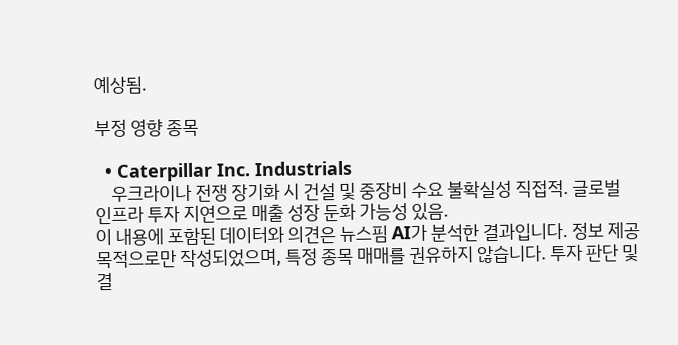예상됨.

부정 영향 종목

  • Caterpillar Inc. Industrials
    우크라이나 전쟁 장기화 시 건설 및 중장비 수요 불확실성 직접적. 글로벌 인프라 투자 지연으로 매출 성장 둔화 가능성 있음.
이 내용에 포함된 데이터와 의견은 뉴스핌 AI가 분석한 결과입니다. 정보 제공 목적으로만 작성되었으며, 특정 종목 매매를 권유하지 않습니다. 투자 판단 및 결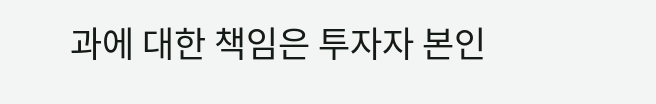과에 대한 책임은 투자자 본인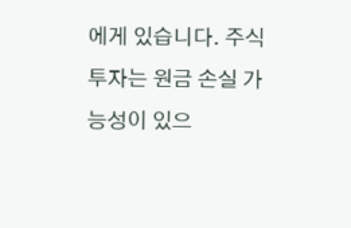에게 있습니다. 주식 투자는 원금 손실 가능성이 있으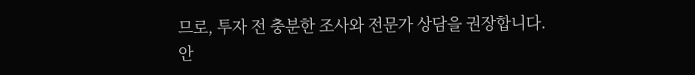므로, 투자 전 충분한 조사와 전문가 상담을 권장합니다.
안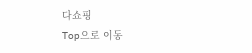다쇼핑
Top으로 이동